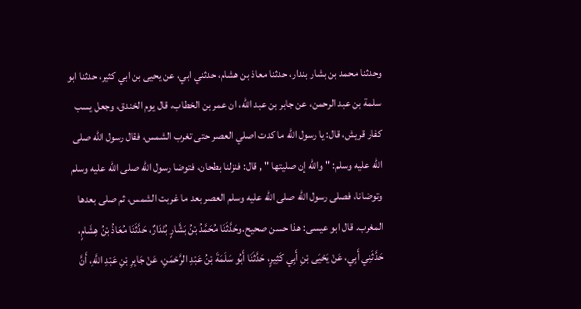وحدثنا محمد بن بشار بندار، حدثنا معاذ بن هشام، حدثني ابي، عن يحيى بن ابي كثير، حدثنا ابو سلمة بن عبد الرحمن، عن جابر بن عبد الله، ان عمر بن الخطاب، قال يوم الخندق، وجعل يسب كفار قريش، قال: يا رسول الله ما كدت اصلي العصر حتى تغرب الشمس، فقال رسول الله صلى الله عليه وسلم: " والله إن صليتها " , قال: فنزلنا بطحان، فتوضا رسول الله صلى الله عليه وسلم وتوضانا، فصلى رسول الله صلى الله عليه وسلم العصر بعد ما غربت الشمس، ثم صلى بعدها المغرب. قال ابو عيسى: هذا حسن صحيح.وحَدَّثَنَا مُحَمَّدُ بْنُ بَشَّارٍ بُنْدَارٌ، حَدَّثَنَا مُعَاذُ بْنُ هِشَامٍ، حَدَّثَنِي أَبِي، عَنْ يَحْيَى بْنِ أَبِي كَثِيرٍ، حَدَّثَنَا أَبُو سَلَمَةَ بْنُ عَبْدِ الرَّحْمَنِ، عَنْ جَابِرِ بْنِ عَبْدِ اللَّهِ، أَنَّ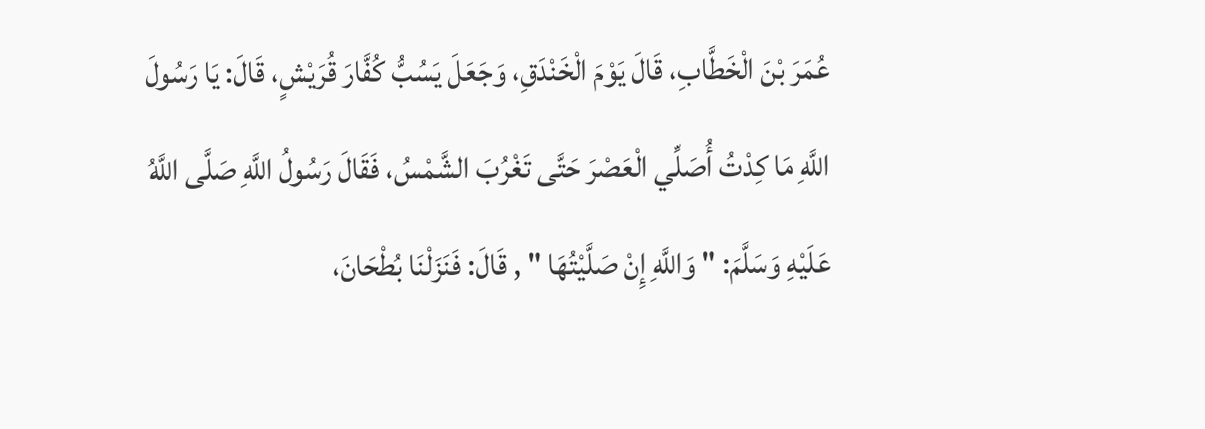عُمَرَ بْنَ الْخَطَّابِ، قَالَ يَوْمَ الْخَنْدَقِ، وَجَعَلَ يَسُبُّ كُفَّارَ قُرَيْشٍ، قَالَ: يَا رَسُولَ اللَّهِ مَا كِدْتُ أُصَلِّي الْعَصْرَ حَتَّى تَغْرُبَ الشَّمْسُ، فَقَالَ رَسُولُ اللَّهِ صَلَّى اللَّهُ عَلَيْهِ وَسَلَّمَ: " وَاللَّهِ إِنْ صَلَّيْتُهَا " , قَالَ: فَنَزَلْنَا بُطْحَانَ،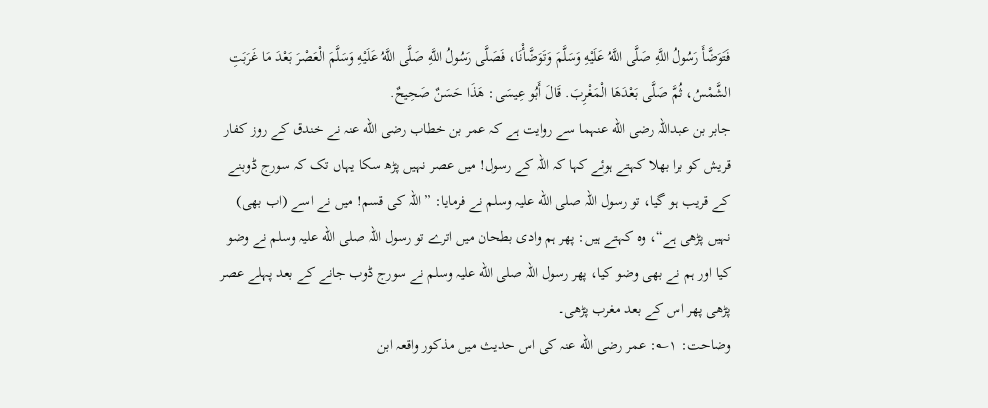فَتَوَضَّأَ رَسُولُ اللَّهِ صَلَّى اللَّهُ عَلَيْهِ وَسَلَّمَ وَتَوَضَّأْنَا، فَصَلَّى رَسُولُ اللَّهِ صَلَّى اللَّهُ عَلَيْهِ وَسَلَّمَ الْعَصْرَ بَعْدَ مَا غَرَبَتِ الشَّمْسُ، ثُمَّ صَلَّى بَعْدَهَا الْمَغْرِبَ. قَالَ أَبُو عِيسَى: هَذَا حَسَنٌ صَحِيحٌ.
جابر بن عبداللہ رضی الله عنہما سے روایت ہے کہ عمر بن خطاب رضی الله عنہ نے خندق کے روز کفار قریش کو برا بھلا کہتے ہوئے کہا کہ اللہ کے رسول! میں عصر نہیں پڑھ سکا یہاں تک کہ سورج ڈوبنے کے قریب ہو گیا، تو رسول اللہ صلی الله علیہ وسلم نے فرمایا: ”اللہ کی قسم! میں نے اسے (اب بھی) نہیں پڑھی ہے“، وہ کہتے ہیں: پھر ہم وادی بطحان میں اترے تو رسول اللہ صلی الله علیہ وسلم نے وضو کیا اور ہم نے بھی وضو کیا، پھر رسول اللہ صلی الله علیہ وسلم نے سورج ڈوب جانے کے بعد پہلے عصر پڑھی پھر اس کے بعد مغرب پڑھی۔
وضاحت: ۱؎: عمر رضی الله عنہ کی اس حدیث میں مذکور واقعہ ابن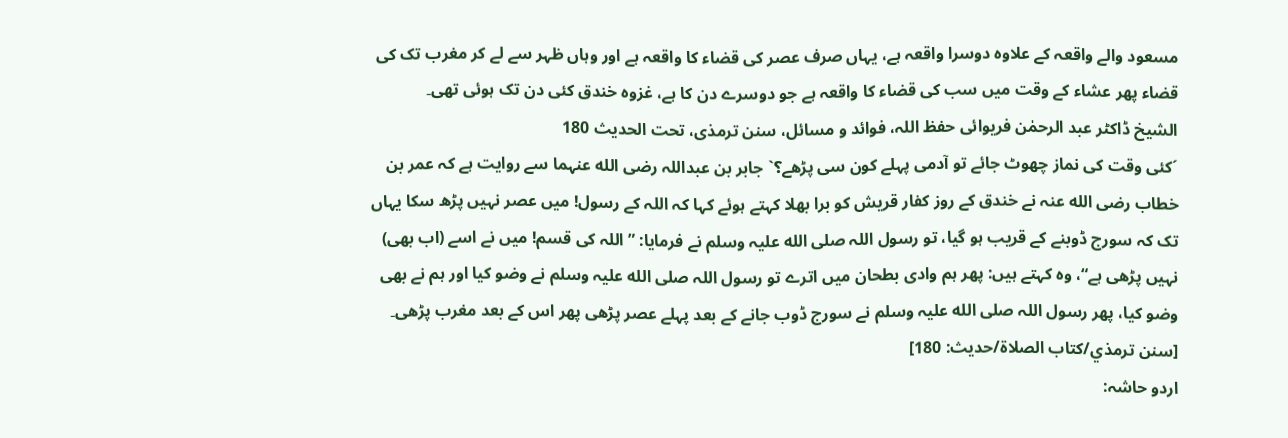مسعود والے واقعہ کے علاوہ دوسرا واقعہ ہے، یہاں صرف عصر کی قضاء کا واقعہ ہے اور وہاں ظہر سے لے کر مغرب تک کی قضاء پھر عشاء کے وقت میں سب کی قضاء کا واقعہ ہے جو دوسرے دن کا ہے، غزوہ خندق کئی دن تک ہوئی تھی۔
الشیخ ڈاکٹر عبد الرحمٰن فریوائی حفظ اللہ، فوائد و مسائل، سنن ترمذی، تحت الحديث 180
´کئی وقت کی نماز چھوٹ جائے تو آدمی پہلے کون سی پڑھے؟` جابر بن عبداللہ رضی الله عنہما سے روایت ہے کہ عمر بن خطاب رضی الله عنہ نے خندق کے روز کفار قریش کو برا بھلا کہتے ہوئے کہا کہ اللہ کے رسول! میں عصر نہیں پڑھ سکا یہاں تک کہ سورج ڈوبنے کے قریب ہو گیا، تو رسول اللہ صلی الله علیہ وسلم نے فرمایا: ”اللہ کی قسم! میں نے اسے (اب بھی) نہیں پڑھی ہے“، وہ کہتے ہیں: پھر ہم وادی بطحان میں اترے تو رسول اللہ صلی الله علیہ وسلم نے وضو کیا اور ہم نے بھی وضو کیا، پھر رسول اللہ صلی الله علیہ وسلم نے سورج ڈوب جانے کے بعد پہلے عصر پڑھی پھر اس کے بعد مغرب پڑھی۔ [سنن ترمذي/كتاب الصلاة/حدیث: 180]
اردو حاشہ: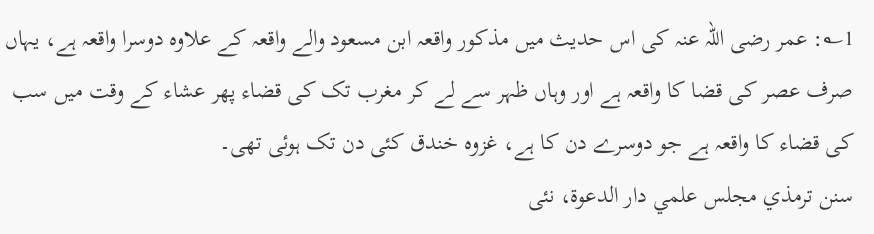1؎: عمر رضی اللہ عنہ کی اس حدیث میں مذکور واقعہ ابن مسعود والے واقعہ کے علاوہ دوسرا واقعہ ہے، یہاں صرف عصر کی قضا کا واقعہ ہے اور وہاں ظہر سے لے کر مغرب تک کی قضاء پھر عشاء کے وقت میں سب کی قضاء کا واقعہ ہے جو دوسرے دن کا ہے، غزوہ خندق کئی دن تک ہوئی تھی۔
سنن ترمذي مجلس علمي دار الدعوة، نئى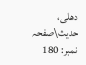دهلى، حدیث\صفحہ نمبر: 180